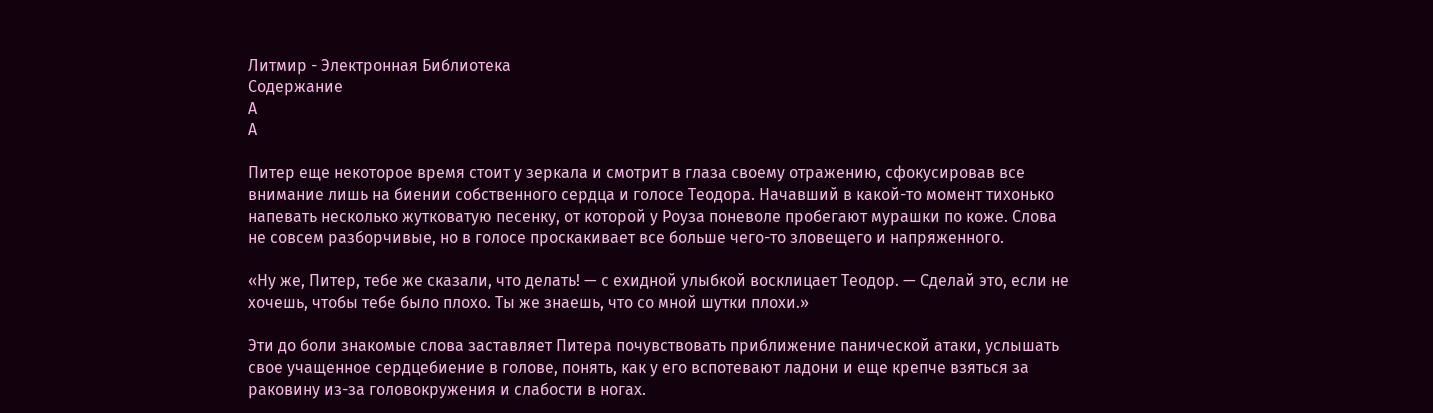Литмир - Электронная Библиотека
Содержание
A
A

Питер еще некоторое время стоит у зеркала и смотрит в глаза своему отражению, сфокусировав все внимание лишь на биении собственного сердца и голосе Теодора. Начавший в какой-то момент тихонько напевать несколько жутковатую песенку, от которой у Роуза поневоле пробегают мурашки по коже. Слова не совсем разборчивые, но в голосе проскакивает все больше чего-то зловещего и напряженного.

«Ну же, Питер, тебе же сказали, что делать! — с ехидной улыбкой восклицает Теодор. — Сделай это, если не хочешь, чтобы тебе было плохо. Ты же знаешь, что со мной шутки плохи.»

Эти до боли знакомые слова заставляет Питера почувствовать приближение панической атаки, услышать свое учащенное сердцебиение в голове, понять, как у его вспотевают ладони и еще крепче взяться за раковину из-за головокружения и слабости в ногах.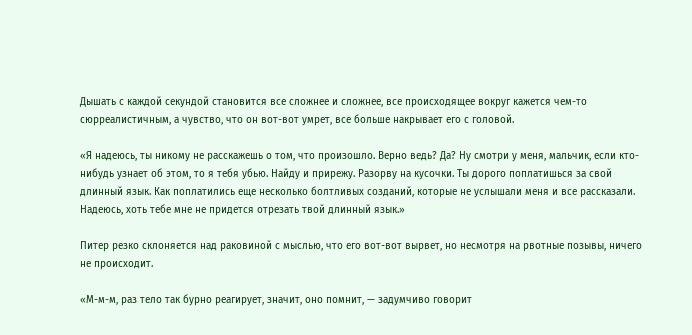Дышать с каждой секундой становится все сложнее и сложнее, все происходящее вокруг кажется чем-то сюрреалистичным, а чувство, что он вот-вот умрет, все больше накрывает его с головой.

«Я надеюсь, ты никому не расскажешь о том, что произошло. Верно ведь? Да? Ну смотри у меня, мальчик, если кто-нибудь узнает об этом, то я тебя убью. Найду и прирежу. Разорву на кусочки. Ты дорого поплатишься за свой длинный язык. Как поплатились еще несколько болтливых созданий, которые не услышали меня и все рассказали. Надеюсь, хоть тебе мне не придется отрезать твой длинный язык.»

Питер резко склоняется над раковиной с мыслью, что его вот-вот вырвет, но несмотря на рвотные позывы, ничего не происходит.

«М-м-м, раз тело так бурно реагирует, значит, оно помнит, — задумчиво говорит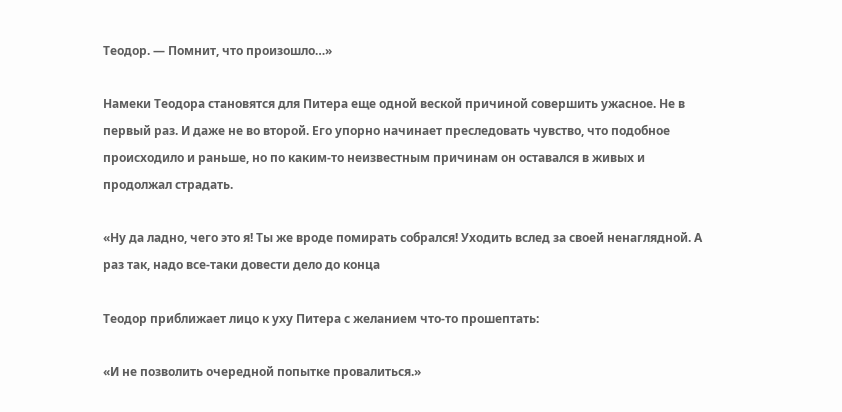Теодор. — Помнит, что произошло…»

Намеки Теодора становятся для Питера еще одной веской причиной совершить ужасное. Не в первый раз. И даже не во второй. Его упорно начинает преследовать чувство, что подобное происходило и раньше, но по каким-то неизвестным причинам он оставался в живых и продолжал страдать.

«Ну да ладно, чего это я! Ты же вроде помирать собрался! Уходить вслед за своей ненаглядной. А раз так, надо все-таки довести дело до конца

Теодор приближает лицо к уху Питера с желанием что-то прошептать:

«И не позволить очередной попытке провалиться.»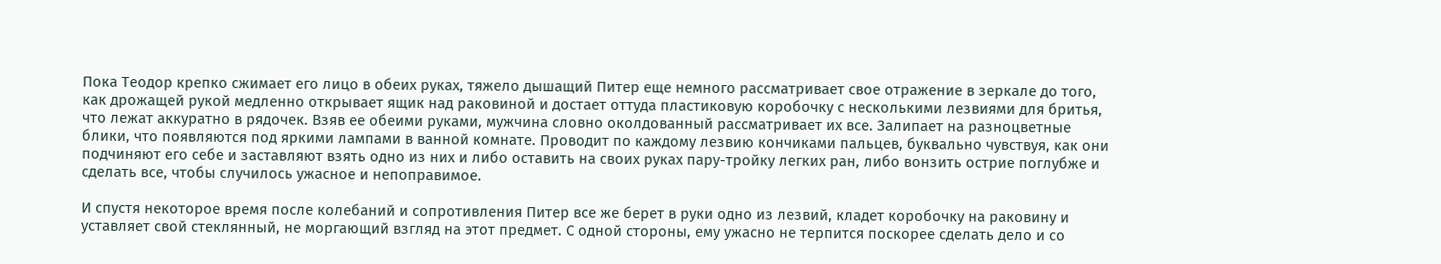Пока Теодор крепко сжимает его лицо в обеих руках, тяжело дышащий Питер еще немного рассматривает свое отражение в зеркале до того, как дрожащей рукой медленно открывает ящик над раковиной и достает оттуда пластиковую коробочку с несколькими лезвиями для бритья, что лежат аккуратно в рядочек. Взяв ее обеими руками, мужчина словно околдованный рассматривает их все. Залипает на разноцветные блики, что появляются под яркими лампами в ванной комнате. Проводит по каждому лезвию кончиками пальцев, буквально чувствуя, как они подчиняют его себе и заставляют взять одно из них и либо оставить на своих руках пару-тройку легких ран, либо вонзить острие поглубже и сделать все, чтобы случилось ужасное и непоправимое.

И спустя некоторое время после колебаний и сопротивления Питер все же берет в руки одно из лезвий, кладет коробочку на раковину и уставляет свой стеклянный, не моргающий взгляд на этот предмет. С одной стороны, ему ужасно не терпится поскорее сделать дело и со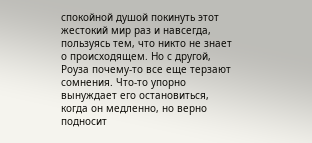спокойной душой покинуть этот жестокий мир раз и навсегда, пользуясь тем, что никто не знает о происходящем. Но с другой, Роуза почему-то все еще терзают сомнения. Что-то упорно вынуждает его остановиться, когда он медленно, но верно подносит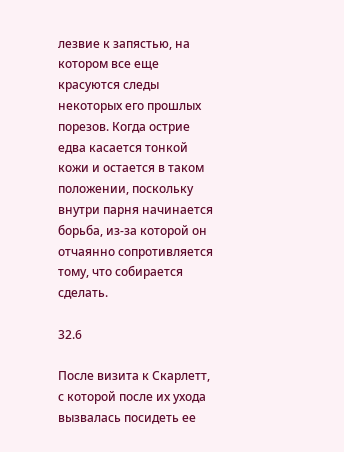лезвие к запястью, на котором все еще красуются следы некоторых его прошлых порезов. Когда острие едва касается тонкой кожи и остается в таком положении, поскольку внутри парня начинается борьба, из-за которой он отчаянно сопротивляется тому, что собирается сделать.

32.6

После визита к Скарлетт, с которой после их ухода вызвалась посидеть ее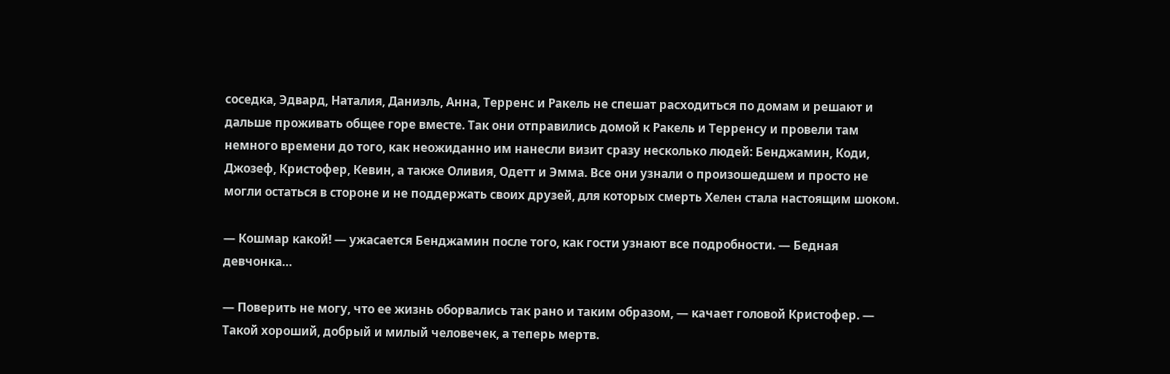соседка, Эдвард, Наталия, Даниэль, Анна, Терренс и Ракель не спешат расходиться по домам и решают и дальше проживать общее горе вместе. Так они отправились домой к Ракель и Терренсу и провели там немного времени до того, как неожиданно им нанесли визит сразу несколько людей: Бенджамин, Коди, Джозеф, Кристофер, Кевин, а также Оливия, Одетт и Эмма. Все они узнали о произошедшем и просто не могли остаться в стороне и не поддержать своих друзей, для которых смерть Хелен стала настоящим шоком.

— Кошмар какой! — ужасается Бенджамин после того, как гости узнают все подробности. — Бедная девчонка…

— Поверить не могу, что ее жизнь оборвались так рано и таким образом, — качает головой Кристофер. — Такой хороший, добрый и милый человечек, а теперь мертв.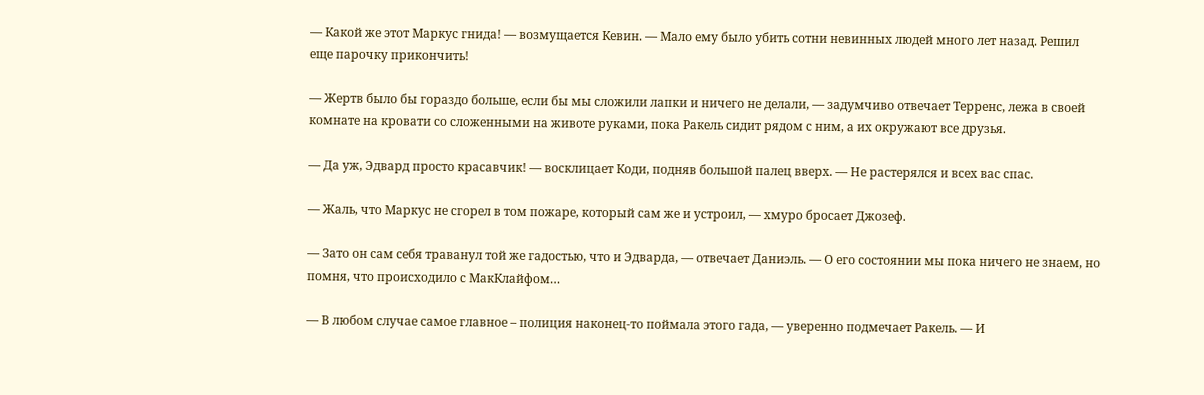— Какой же этот Маркус гнида! — возмущается Кевин. — Мало ему было убить сотни невинных людей много лет назад. Решил еще парочку прикончить!

— Жертв было бы гораздо больше, если бы мы сложили лапки и ничего не делали, — задумчиво отвечает Терренс, лежа в своей комнате на кровати со сложенными на животе руками, пока Ракель сидит рядом с ним, а их окружают все друзья.

— Да уж, Эдвард просто красавчик! — восклицает Коди, подняв большой палец вверх. — Не растерялся и всех вас спас.

— Жаль, что Маркус не сгорел в том пожаре, который сам же и устроил, — хмуро бросает Джозеф.

— Зато он сам себя траванул той же гадостью, что и Эдварда, — отвечает Даниэль. — О его состоянии мы пока ничего не знаем, но помня, что происходило с МакКлайфом…

— В любом случае самое главное – полиция наконец-то поймала этого гада, — уверенно подмечает Ракель. — И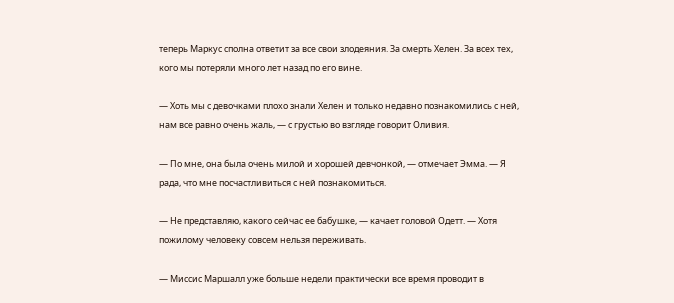теперь Маркус сполна ответит за все свои злодеяния. За смерть Хелен. За всех тех, кого мы потеряли много лет назад по его вине.

— Хоть мы с девочками плохо знали Хелен и только недавно познакомились с ней, нам все равно очень жаль, — с грустью во взгляде говорит Оливия.

— По мне, она была очень милой и хорошей девчонкой, — отмечает Эмма. — Я рада, что мне посчастливиться с ней познакомиться.

— Не представляю, какого сейчас ее бабушке, — качает головой Одетт. — Хотя пожилому человеку совсем нельзя переживать.

— Миссис Маршалл уже больше недели практически все время проводит в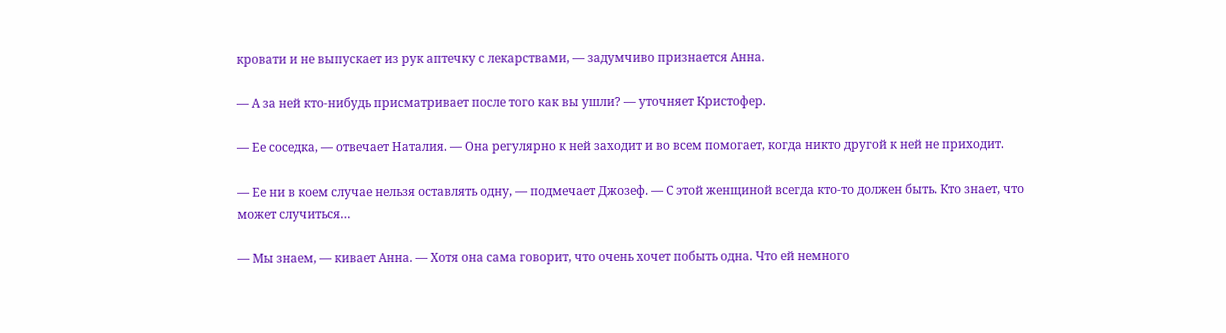кровати и не выпускает из рук аптечку с лекарствами, — задумчиво признается Анна.

— А за ней кто-нибудь присматривает после того как вы ушли? — уточняет Кристофер.

— Ее соседка, — отвечает Наталия. — Она регулярно к ней заходит и во всем помогает, когда никто другой к ней не приходит.

— Ее ни в коем случае нельзя оставлять одну, — подмечает Джозеф. — С этой женщиной всегда кто-то должен быть. Кто знает, что может случиться…

— Мы знаем, — кивает Анна. — Хотя она сама говорит, что очень хочет побыть одна. Что ей немного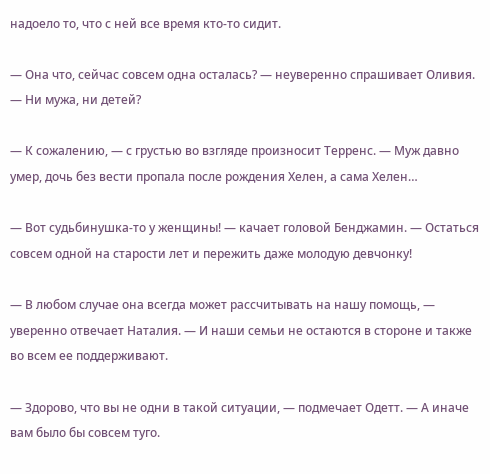надоело то, что с ней все время кто-то сидит.

— Она что, сейчас совсем одна осталась? — неуверенно спрашивает Оливия. — Ни мужа, ни детей?

— К сожалению, — с грустью во взгляде произносит Терренс. — Муж давно умер, дочь без вести пропала после рождения Хелен, а сама Хелен…

— Вот судьбинушка-то у женщины! — качает головой Бенджамин. — Остаться совсем одной на старости лет и пережить даже молодую девчонку!

— В любом случае она всегда может рассчитывать на нашу помощь, — уверенно отвечает Наталия. — И наши семьи не остаются в стороне и также во всем ее поддерживают.

— Здорово, что вы не одни в такой ситуации, — подмечает Одетт. — А иначе вам было бы совсем туго.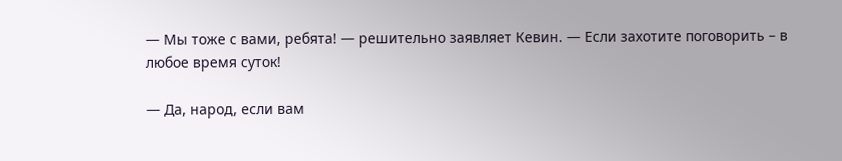— Мы тоже с вами, ребята! — решительно заявляет Кевин. — Если захотите поговорить – в любое время суток!

— Да, народ, если вам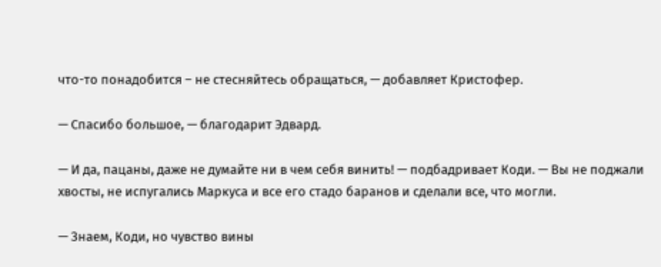что-то понадобится – не стесняйтесь обращаться, — добавляет Кристофер.

— Спасибо большое, — благодарит Эдвард.

— И да, пацаны, даже не думайте ни в чем себя винить! — подбадривает Коди. — Вы не поджали хвосты, не испугались Маркуса и все его стадо баранов и сделали все, что могли.

— Знаем, Коди, но чувство вины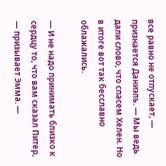все равно не отпускает, — признается Даниэль. — Мы ведь дали слово, что спасем Хелен. Но в итоге вот так бесславно облажались.

— И не надо принимать близко к сердцу то, что вам сказал Питер, — призывает Эмма. —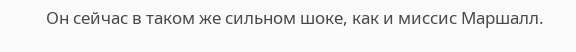Он сейчас в таком же сильном шоке, как и миссис Маршалл.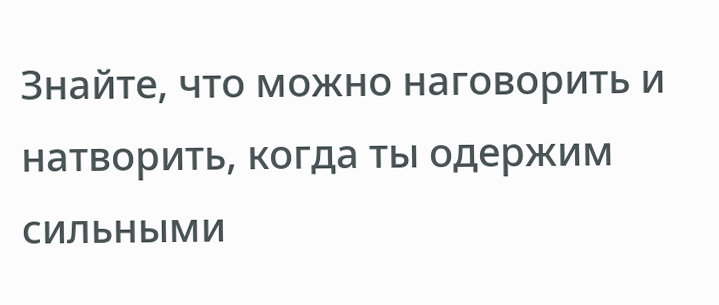Знайте, что можно наговорить и натворить, когда ты одержим сильными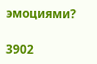эмоциями?

3902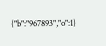{"b":"967893","o":1}